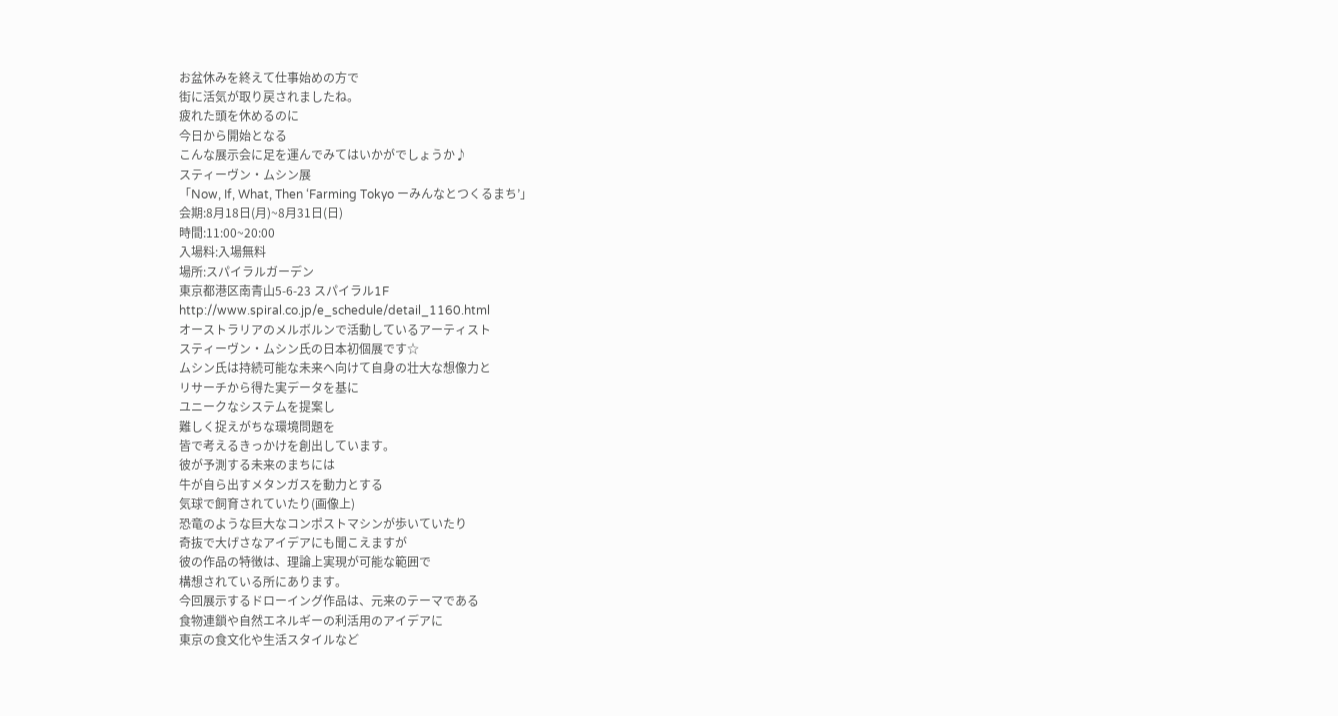お盆休みを終えて仕事始めの方で
街に活気が取り戻されましたね。
疲れた頭を休めるのに
今日から開始となる
こんな展示会に足を運んでみてはいかがでしょうか♪
スティーヴン・ムシン展
「Now, If, What, Then ‘Farming Tokyo ーみんなとつくるまち’」
会期:8月18日(月)~8月31日(日)
時間:11:00~20:00
入場料:入場無料
場所:スパイラルガーデン
東京都港区南青山5-6-23 スパイラル1F
http://www.spiral.co.jp/e_schedule/detail_1160.html
オーストラリアのメルボルンで活動しているアーティスト
スティーヴン・ムシン氏の日本初個展です☆
ムシン氏は持続可能な未来へ向けて自身の壮大な想像力と
リサーチから得た実データを基に
ユニークなシステムを提案し
難しく捉えがちな環境問題を
皆で考えるきっかけを創出しています。
彼が予測する未来のまちには
牛が自ら出すメタンガスを動力とする
気球で飼育されていたり(画像上)
恐竜のような巨大なコンポストマシンが歩いていたり
奇抜で大げさなアイデアにも聞こえますが
彼の作品の特徴は、理論上実現が可能な範囲で
構想されている所にあります。
今回展示するドローイング作品は、元来のテーマである
食物連鎖や自然エネルギーの利活用のアイデアに
東京の食文化や生活スタイルなど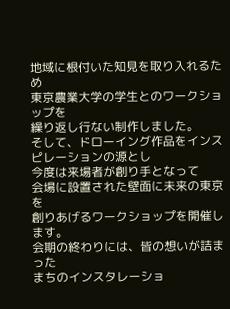地域に根付いた知見を取り入れるため
東京農業大学の学生とのワークショップを
繰り返し行ない制作しました。
そして、ドローイング作品をインスピレーションの源とし
今度は来場者が創り手となって
会場に設置された壁面に未来の東京を
創りあげるワークショップを開催します。
会期の終わりには、皆の想いが詰まった
まちのインスタレーショ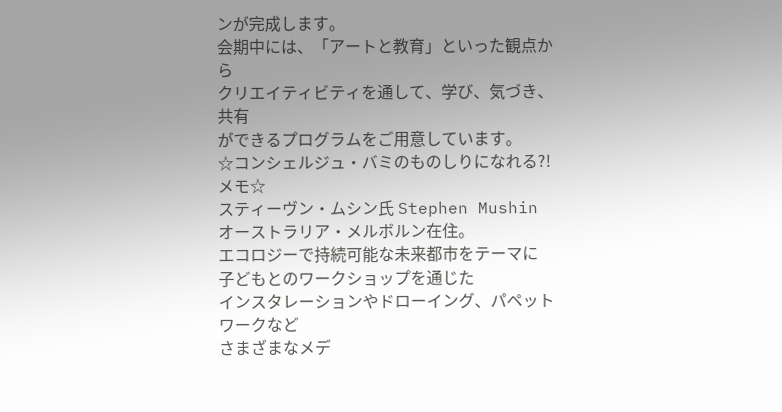ンが完成します。
会期中には、「アートと教育」といった観点から
クリエイティビティを通して、学び、気づき、共有
ができるプログラムをご用意しています。
☆コンシェルジュ・バミのものしりになれる?!メモ☆
スティーヴン・ムシン氏 Stephen Mushin
オーストラリア・メルボルン在住。
エコロジーで持続可能な未来都市をテーマに
子どもとのワークショップを通じた
インスタレーションやドローイング、パペットワークなど
さまざまなメデ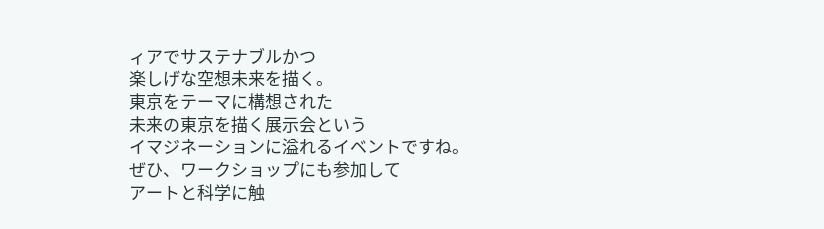ィアでサステナブルかつ
楽しげな空想未来を描く。
東京をテーマに構想された
未来の東京を描く展示会という
イマジネーションに溢れるイベントですね。
ぜひ、ワークショップにも参加して
アートと科学に触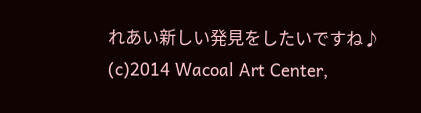れあい新しい発見をしたいですね♪
(c)2014 Wacoal Art Center,